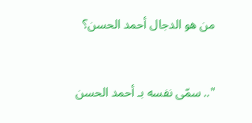من هو الدجال أحمد الحسن؟



".. سمّى نفسه بـ أحمد الحسن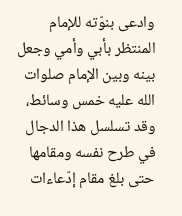وادعى بنوّته للإمام المنتظر بأبي وأمي وجعل بينه وبين الإمام صلوات الله عليه خمس وسائط، وقد تسلسل هذا الدجال في طرح نفسه ومقامها حتى بلغ مقام إدّعاءات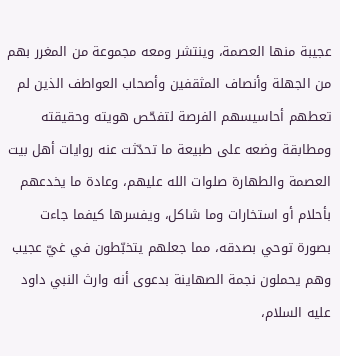عجيبة منها العصمة، وينتشر ومعه مجموعة من المغرر بهم من الجهلة وأنصاف المثقفين وأصحاب العواطف الذين لم تعطهم أحاسيسهم الفرصة لتفحّص هويته وحقيقته ومطابقة وضعه على طبيعة ما تحدّثت عنه روايات أهل بيت العصمة والطهارة صلوات الله عليهم، وعادة ما يخدعهم بأحلام أو استخارات وما شاكل، ويفسرها كيفما جاءت بصورة توحي بصدقه، مما جعلهم يتخبّطون في غيّ عجيب وهم يحملون نجمة الصهاينة بدعوى أنه وارث النبي داود عليه السلام،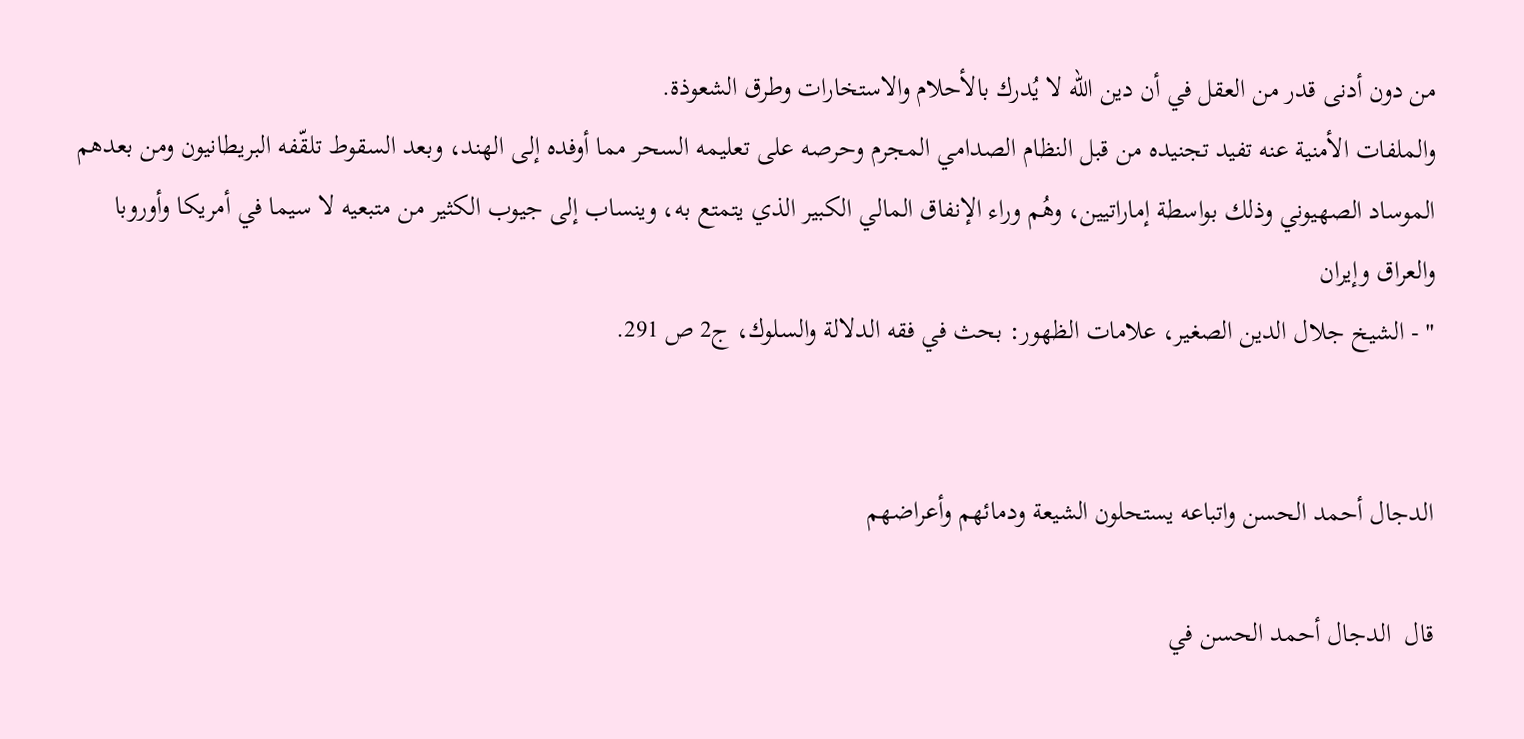من دون أدنى قدر من العقل في أن دين الله لا يُدرك بالأحلام والاستخارات وطرق الشعوذة.
والملفات الأمنية عنه تفيد تجنيده من قبل النظام الصدامي المجرم وحرصه على تعليمه السحر مما أوفده إلى الهند، وبعد السقوط تلقّفه البريطانيون ومن بعدهم الموساد الصهيوني وذلك بواسطة إماراتيين، وهُم وراء الإنفاق المالي الكبير الذي يتمتع به، وينساب إلى جيوب الكثير من متبعيه لا سيما في أمريكا وأوروبا والعراق وإيران
" - الشيخ جلال الدين الصغير، علامات الظهور: بحث في فقه الدلالة والسلوك، ج2 ص 291.


الدجال أحمد الحسن واتباعه يستحلون الشيعة ودمائهم وأعراضهم

قال  الدجال أحمد الحسن في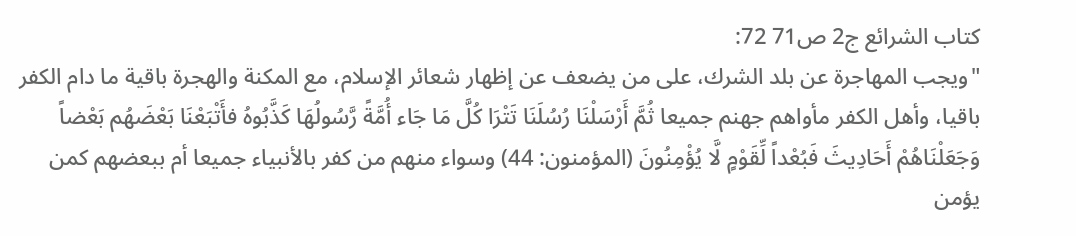كتاب الشرائع ج2 ص71 72:
"ويجب المهاجرة عن بلد الشرك، على من يضعف عن إظهار شعائر الإسلام، مع المكنة والهجرة باقية ما دام الكفر باقيا، وأهل الكفر مأواهم جهنم جميعا ثُمَّ أَرْسَلْنَا رُسُلَنَا تَتْرَا كُلَّ مَا جَاء أُمَّةً رَّسُولُهَا كَذَّبُوهُ فأَتْبَعْنَا بَعْضَهُم بَعْضاً وَجَعَلْنَاهُمْ أَحَادِيثَ فَبُعْداً لِّقَوْمٍ لَّا يُؤْمِنُونَ (المؤمنون: 44) وسواء منهم من كفر بالأنبياء جميعا أم ببعضهم كمن يؤمن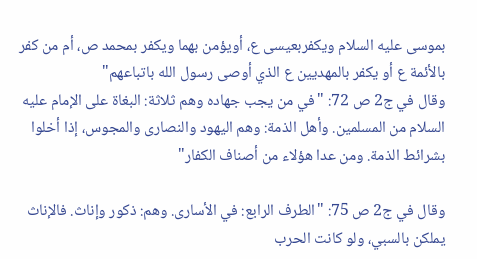بموسى عليه السلام ويكفربعيسى ع، أويؤمن بهما ويكفر بمحمد ص، أم من كفر بالأئمة ع أو يكفر بالمهديين ع الذي أوصى رسول الله باتباعهم"
وقال في ج2 ص 72: "في من يجب جهاده وهم ثلاثة: البغاة على الإمام عليه السلام من المسلمين. وأهل الذمة: وهم اليهود والنصارى والمجوس، إذا أخلوا بشرائط الذمة. ومن عدا هؤلاء من أصناف الكفار"

وقال في ج2 ص 75: "الطرف الرابع: في الأسارى. وهم: ذكور وإناث. فالإناث يملكن بالسبي، ولو كانت الحرب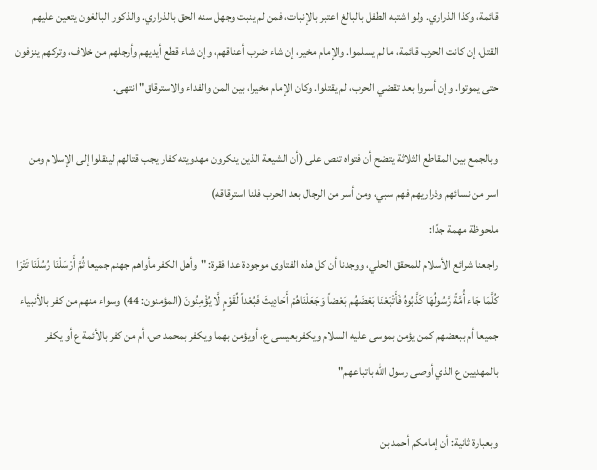قائمة، وكذا الذراري. ولو اشتبه الطفل بالبالغ اعتبر بالإنبات، فمن لم ينبت وجهل سنه الحق بالذراري. والذكور البالغون يتعين عليهم القتل، إن كانت الحرب قائمة، ما لم يسلموا. والإمام مخير، إن شاء ضرب أعناقهم، وإن شاء قطع أيديهم وأرجلهم من خلاف، وتركهم ينزفون حتى يموتوا. وإن أسروا بعد تقضي الحرب، لم يقتلوا. وكان الإمام مخيرا، بين المن والفداء والاسترقاق" انتهى.

وبالجمع بين المقاطع الثلاثة يتضح أن فتواه تنص على (أن الشيعة الذين ينكرون مهدويته كفار يجب قتالهم لينقلوا إلى الإسلام ومن اسر من نسائهم وذراريهم فهم سبي، ومن أسر من الرجال بعد الحرب فلنا استرقاقه)
ملحوظة مهمة جدًا:
راجعنا شرائع الأسلام للمحقق الحلي، ووجدنا أن كل هذه الفتاوى موجودة عدا فقرة: "وأهل الكفر مأواهم جهنم جميعا ثُمَّ أَرْسَلْنَا رُسُلَنَا تَتْرَا كُلَّمَا جَاء أُمَّةً رَّسُولُهَا كَذَّبُوهُ فَأَتْبَعْنَا بَعْضَهُم بَعْضاً وَجَعَلْنَاهُمْ أَحَادِيثَ فَبُعْداً لِّقَوْمٍ لَّا يُؤْمِنُونَ (المؤمنون: 44) وسواء منهم من كفر بالأنبياء جميعا أم ببعضهم كمن يؤمن بموسى عليه السلام ويكفربعيسى ع، أويؤمن بهما ويكفر بمحمد ص، أم من كفر بالأئمة ع أو يكفر بالمهديين ع الذي أوصى رسول الله باتباعهم"

وبعبارة ثانية: أن إمامكم أحمد بن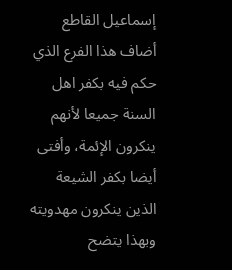إسماعيل القاطع أضاف هذا الفرع الذي حكم فيه بكفر اهل السنة جميعا لأنهم ينكرون الإئمة، وأفتى أيضا بكفر الشيعة الذين ينكرون مهدويته وبهذا يتضح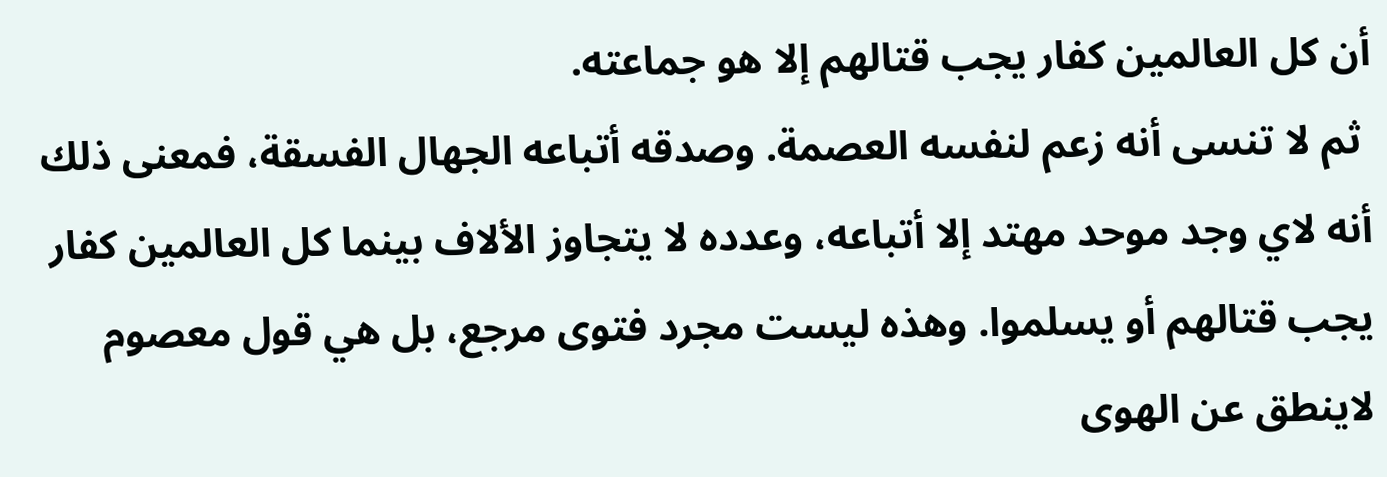أن كل العالمين كفار يجب قتالهم إلا هو جماعته.
 ثم لا تنسى أنه زعم لنفسه العصمة. وصدقه أتباعه الجهال الفسقة، فمعنى ذلك أنه لاي وجد موحد مهتد إلا أتباعه، وعدده لا يتجاوز الألاف بينما كل العالمين كفار يجب قتالهم أو يسلموا. وهذه ليست مجرد فتوى مرجع، بل هي قول معصوم لاينطق عن الهوى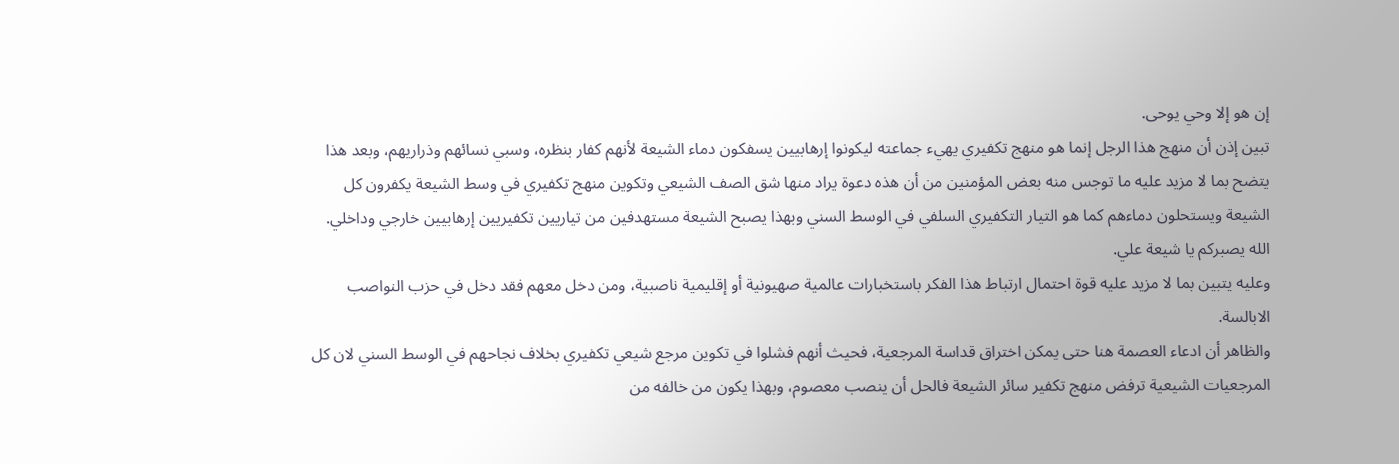إن هو إلا وحي يوحى.
تبين إذن أن منهج هذا الرجل إنما هو منهج تكفيري يهيء جماعته ليكونوا إرهابيين يسفكون دماء الشيعة لأنهم كفار بنظره، وسبي نسائهم وذراريهم، وبعد هذا يتضح بما لا مزيد عليه ما توجس منه بعض المؤمنين من أن هذه دعوة يراد منها شق الصف الشيعي وتكوين منهج تكفيري في وسط الشيعة يكفرون كل الشيعة ويستحلون دماءهم كما هو التيار التكفيري السلفي في الوسط السني وبهذا يصبح الشيعة مستهدفين من تياريين تكفيريين إرهابيين خارجي وداخلي. الله يصبركم يا شيعة علي.
وعليه يتبين بما لا مزيد عليه قوة احتمال ارتباط هذا الفكر باستخبارات عالمية صهيونية أو إقليمية ناصبية، ومن دخل معهم فقد دخل في حزب النواصب الابالسة.
والظاهر أن ادعاء العصمة هنا حتى يمكن اختراق قداسة المرجعية، فحيث أنهم فشلوا في تكوين مرجع شيعي تكفيري بخلاف نجاحهم في الوسط السني لان كل المرجعيات الشيعية ترفض منهج تكفير سائر الشيعة فالحل أن ينصب معصوم، وبهذا يكون من خالفه من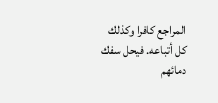المراجع كافرا وكذلك كل أتباعه. فيحل سفك دمائهم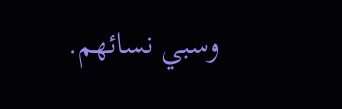وسبي نسائهم.